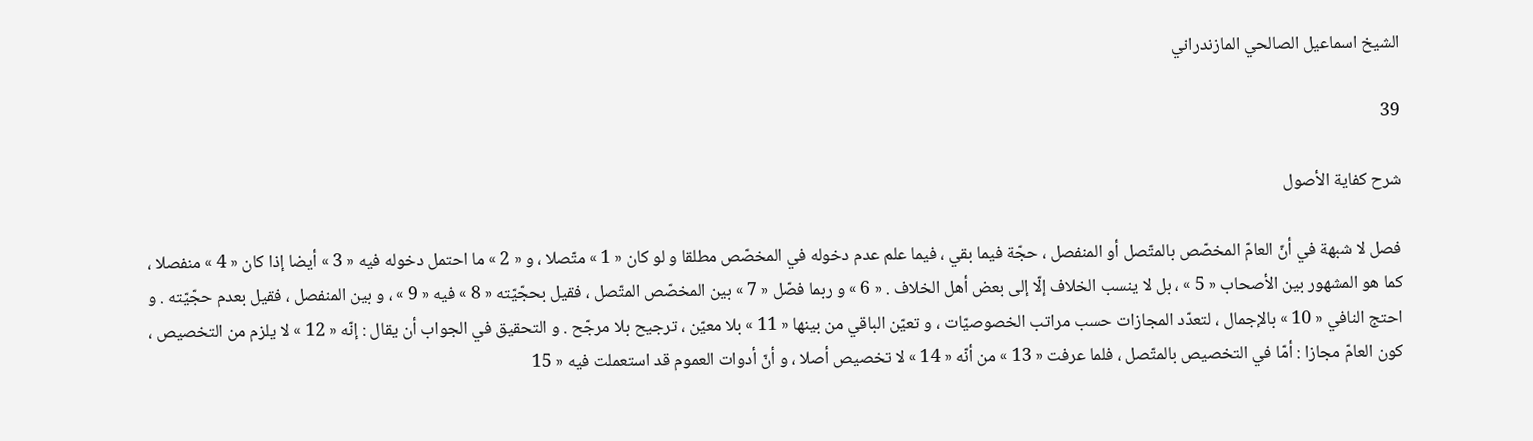الشيخ اسماعيل الصالحي المازندراني

39

شرح كفاية الأصول

فصل لا شبهة في أنّ العامّ المخصّص بالمتّصل أو المنفصل ، حجّة فيما بقي ، فيما علم عدم دخوله في المخصّص مطلقا و لو كان « 1 » متّصلا ، و « 2 » ما احتمل دخوله فيه « 3 » أيضا إذا كان « 4 » منفصلا ، كما هو المشهور بين الأصحاب « 5 » ، بل لا ينسب الخلاف إلّا إلى بعض أهل الخلاف . « 6 » و ربما فصّل « 7 » بين المخصّص المتّصل ، فقيل بحجّيّته « 8 » فيه « 9 » ، و بين المنفصل ، فقيل بعدم حجّيّته . و احتج النافي « 10 » بالإجمال ، لتعدّد المجازات حسب مراتب الخصوصيّات ، و تعيّن الباقي من بينها « 11 » بلا معيّن ، ترجيح بلا مرجّح . و التحقيق في الجواب أن يقال : إنّه « 12 » لا يلزم من التخصيص ، كون العامّ مجازا : أمّا في التخصيص بالمتّصل ، فلما عرفت « 13 » من أنّه « 14 » لا تخصيص أصلا ، و أنّ أدوات العموم قد استعملت فيه « 15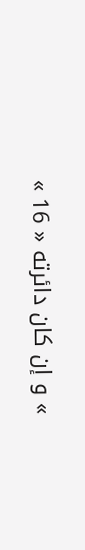» و إن كان دائرته « 16 »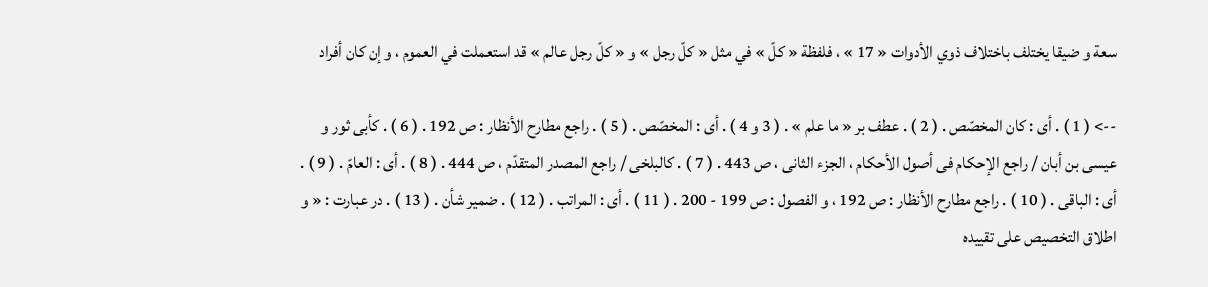سعة و ضيقا يختلف باختلاف ذوي الأدوات « 17 » ، فلفظة « كلّ » في مثل « كلّ رجل » و « كلّ رجل عالم » قد استعملت في العموم ، و إن كان أفراد

--> ( 1 ) . أى : كان المخصّص . ( 2 ) . عطف بر « ما علم » . ( 3 و 4 ) . أى : المخصّص . ( 5 ) . راجع مطارح الأنظار : ص 192 . ( 6 ) . كأبى ثور و عيسى بن أبان / راجع الإحكام فى أصول الأحكام ، الجزء الثانى ، ص 443 . ( 7 ) . كالبلخى / راجع المصدر المتقدّم ، ص 444 . ( 8 ) . أى : العامّ . ( 9 ) . أى : الباقى . ( 10 ) . راجع مطارح الأنظار : ص 192 ، و الفصول : ص 199 - 200 . ( 11 ) . أى : المراتب . ( 12 ) . ضمير شأن . ( 13 ) . در عبارت : « و اطلاق التخصيص على تقييده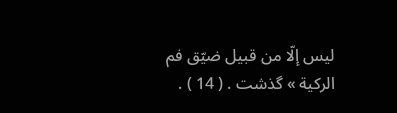ليس إلّا من قبيل ضيّق فم الركية » گذشت . ( 14 ) .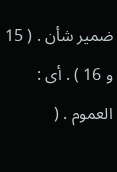ضمير شأن . ( 15 و 16 ) . أى : العموم . (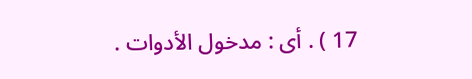17 ) . أى : مدخول الأدوات .